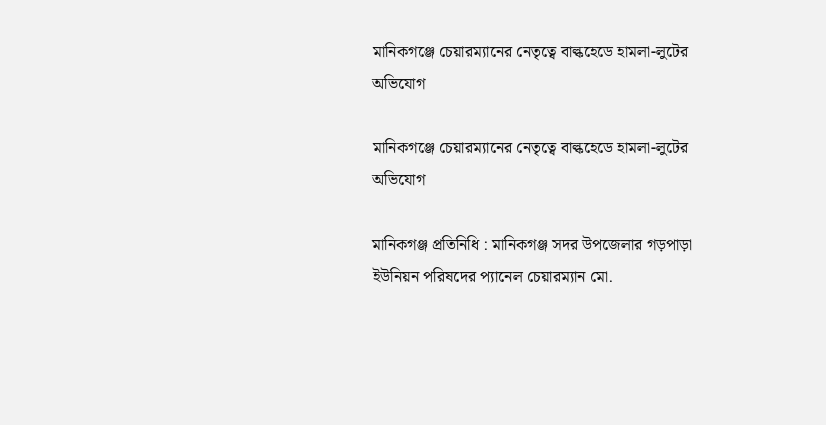মানিকগঞ্জে চেয়ারম্যানের নেতৃত্বে বাল্কহেডে হামলা-লুটের অভিযোগ

মানিকগঞ্জে চেয়ারম্যানের নেতৃত্বে বাল্কহেডে হামলা-লুটের অভিযোগ

মানিকগঞ্জ প্রতিনিধি : মানিকগঞ্জ সদর উপজেলার গড়পাড়া ইউনিয়ন পরিষদের প্যানেল চেয়ারম্যান মো.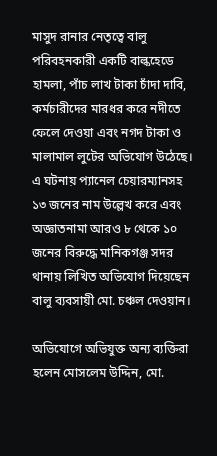মাসুদ রানার নেতৃত্বে বালু পরিবহনকারী একটি বাল্কহেডে হামলা, পাঁচ লাখ টাকা চাঁদা দাবি, কর্মচারীদের মারধর করে নদীতে ফেলে দেওয়া এবং নগদ টাকা ও মালামাল লুটের অভিযোগ উঠেছে। এ ঘটনায় প্যানেল চেয়ারম্যানসহ ১৩ জনের নাম উল্লেখ করে এবং অজ্ঞাতনামা আরও ৮ থেকে ১০ জনের বিরুদ্ধে মানিকগঞ্জ সদর থানায় লিখিত অভিযোগ দিয়েছেন বালু ব্যবসায়ী মো. চঞ্চল দেওয়ান।

অভিযোগে অভিযুক্ত অন্য ব্যক্তিরা হলেন মোসলেম উদ্দিন, মো.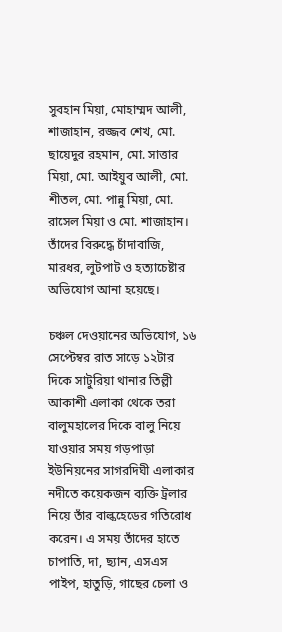সুবহান মিয়া, মোহাম্মদ আলী, শাজাহান, রজ্জব শেখ, মো. ছায়েদুর রহমান, মো. সাত্তার মিয়া, মো. আইয়ুব আলী, মো. শীতল, মো. পান্নু মিয়া, মো. রাসেল মিয়া ও মো. শাজাহান। তাঁদের বিরুদ্ধে চাঁদাবাজি, মারধর, লুটপাট ও হত্যাচেষ্টার অভিযোগ আনা হয়েছে।

চঞ্চল দেওয়ানের অভিযোগ, ১৬ সেপ্টেম্বর রাত সাড়ে ১২টার দিকে সাটুরিয়া থানার তিল্লী আকাশী এলাকা থেকে তরা বালুমহালের দিকে বালু নিয়ে যাওয়ার সময় গড়পাড়া ইউনিয়নের সাগরদিঘী এলাকার নদীতে কয়েকজন ব্যক্তি ট্রলার নিয়ে তাঁর বাল্কহেডের গতিরোধ করেন। এ সময় তাঁদের হাতে চাপাতি, দা, ছ্যান, এসএস পাইপ, হাতুড়ি, গাছের চেলা ও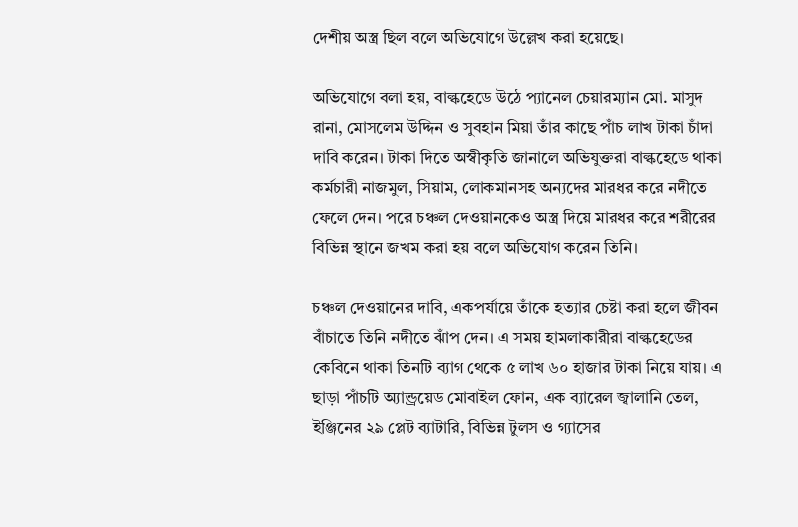দেশীয় অস্ত্র ছিল বলে অভিযোগে উল্লেখ করা হয়েছে।

অভিযোগে বলা হয়, বাল্কহেডে উঠে প্যানেল চেয়ারম্যান মো. মাসুদ রানা, মোসলেম উদ্দিন ও সুবহান মিয়া তাঁর কাছে পাঁচ লাখ টাকা চাঁদা দাবি করেন। টাকা দিতে অস্বীকৃতি জানালে অভিযুক্তরা বাল্কহেডে থাকা কর্মচারী নাজমুল, সিয়াম, লোকমানসহ অন্যদের মারধর করে নদীতে ফেলে দেন। পরে চঞ্চল দেওয়ানকেও অস্ত্র দিয়ে মারধর করে শরীরের বিভিন্ন স্থানে জখম করা হয় বলে অভিযোগ করেন তিনি।

চঞ্চল দেওয়ানের দাবি, একপর্যায়ে তাঁকে হত্যার চেষ্টা করা হলে জীবন বাঁচাতে তিনি নদীতে ঝাঁপ দেন। এ সময় হামলাকারীরা বাল্কহেডের কেবিনে থাকা তিনটি ব্যাগ থেকে ৫ লাখ ৬০ হাজার টাকা নিয়ে যায়। এ ছাড়া পাঁচটি অ্যান্ড্রয়েড মোবাইল ফোন, এক ব্যারেল জ্বালানি তেল, ইঞ্জিনের ২৯ প্লেট ব্যাটারি, বিভিন্ন টুলস ও গ্যাসের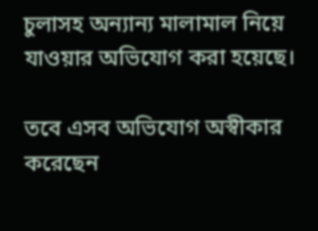চুলাসহ অন্যান্য মালামাল নিয়ে যাওয়ার অভিযোগ করা হয়েছে।

তবে এসব অভিযোগ অস্বীকার করেছেন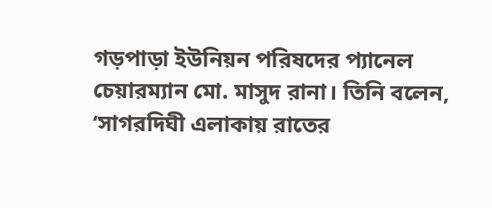গড়পাড়া ইউনিয়ন পরিষদের প্যানেল চেয়ারম্যান মো. মাসুদ রানা। তিনি বলেন, ‘সাগরদিঘী এলাকায় রাতের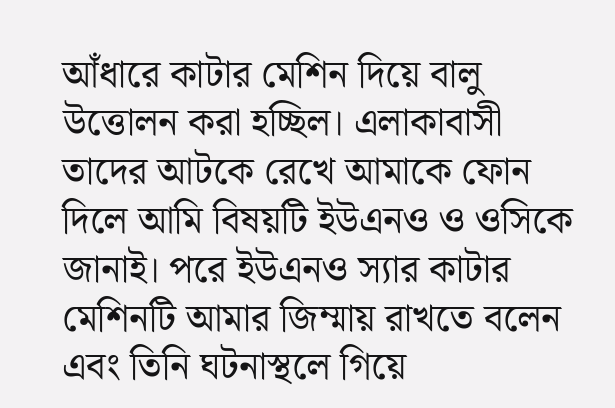আঁধারে কাটার মেশিন দিয়ে বালু উত্তোলন করা হচ্ছিল। এলাকাবাসী তাদের আটকে রেখে আমাকে ফোন দিলে আমি বিষয়টি ইউএনও ও ওসিকে জানাই। পরে ইউএনও স্যার কাটার মেশিনটি আমার জিম্মায় রাখতে বলেন এবং তিনি ঘটনাস্থলে গিয়ে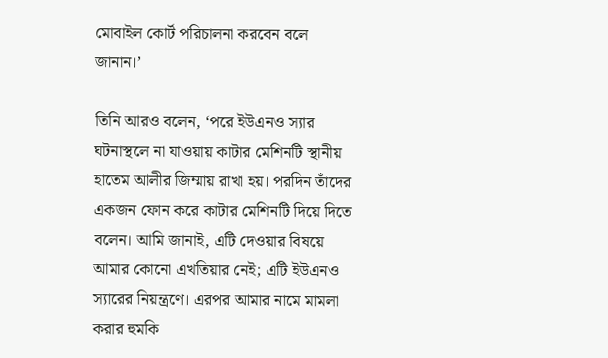মোবাইল কোর্ট পরিচালনা করবেন বলে জানান।’

তিনি আরও বলেন, ‘পরে ইউএনও স্যার ঘটনাস্থলে না যাওয়ায় কাটার মেশিনটি স্থানীয় হাতেম আলীর জিম্মায় রাখা হয়। পরদিন তাঁদের একজন ফোন করে কাটার মেশিনটি দিয়ে দিতে বলেন। আমি জানাই, এটি দেওয়ার বিষয়ে আমার কোনো এখতিয়ার নেই; এটি ইউএনও স্যারের নিয়ন্ত্রণে। এরপর আমার নামে মামলা করার হুমকি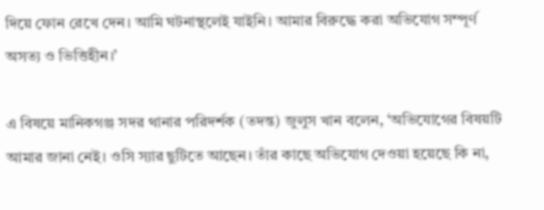দিয়ে ফোন রেখে দেন। আমি ঘটনাস্থলেই যাইনি। আমার বিরুদ্ধে করা অভিযোগ সম্পূর্ণ অসত্য ও ভিত্তিহীন।’

এ বিষয়ে মানিকগঞ্জ সদর থানার পরিদর্শক (তদন্ত) জুলুস খান বলেন, ‘অভিযোগের বিষয়টি আমার জানা নেই। ওসি স্যার ছুটিতে আছেন। তাঁর কাছে অভিযোগ দেওয়া হয়েছে কি না,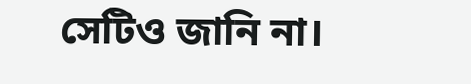সেটিও জানি না।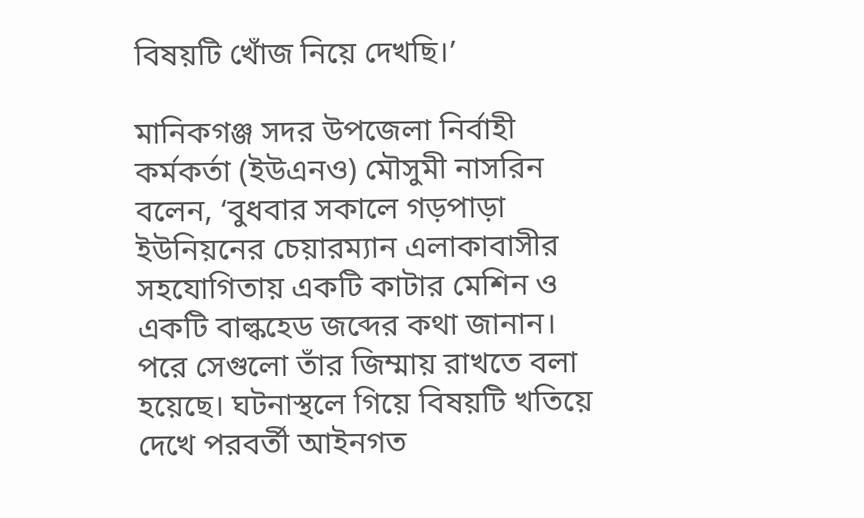বিষয়টি খোঁজ নিয়ে দেখছি।’

মানিকগঞ্জ সদর উপজেলা নির্বাহী কর্মকর্তা (ইউএনও) মৌসুমী নাসরিন বলেন, ‘বুধবার সকালে গড়পাড়া ইউনিয়নের চেয়ারম্যান এলাকাবাসীর সহযোগিতায় একটি কাটার মেশিন ও একটি বাল্কহেড জব্দের কথা জানান। পরে সেগুলো তাঁর জিম্মায় রাখতে বলা হয়েছে। ঘটনাস্থলে গিয়ে বিষয়টি খতিয়ে দেখে পরবর্তী আইনগত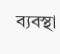ব্যবস্থা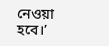নেওয়া হবে।’